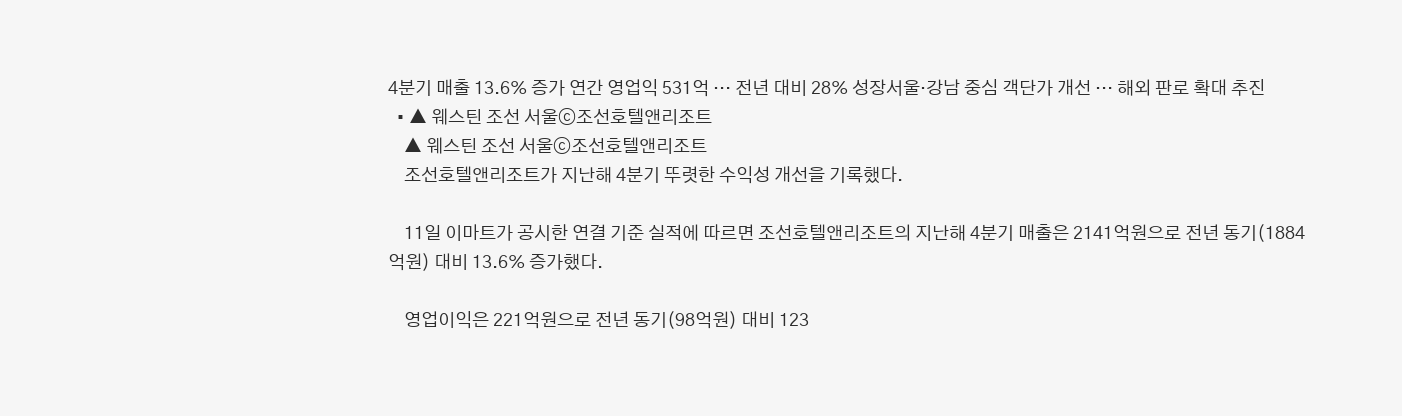4분기 매출 13.6% 증가 연간 영업익 531억 … 전년 대비 28% 성장서울·강남 중심 객단가 개선 … 해외 판로 확대 추진
  • ▲ 웨스틴 조선 서울ⓒ조선호텔앤리조트
    ▲ 웨스틴 조선 서울ⓒ조선호텔앤리조트
    조선호텔앤리조트가 지난해 4분기 뚜렷한 수익성 개선을 기록했다.

    11일 이마트가 공시한 연결 기준 실적에 따르면 조선호텔앤리조트의 지난해 4분기 매출은 2141억원으로 전년 동기(1884억원) 대비 13.6% 증가했다.

    영업이익은 221억원으로 전년 동기(98억원) 대비 123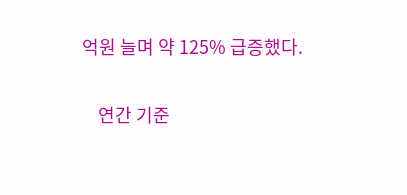억원 늘며 약 125% 급증했다.

    연간 기준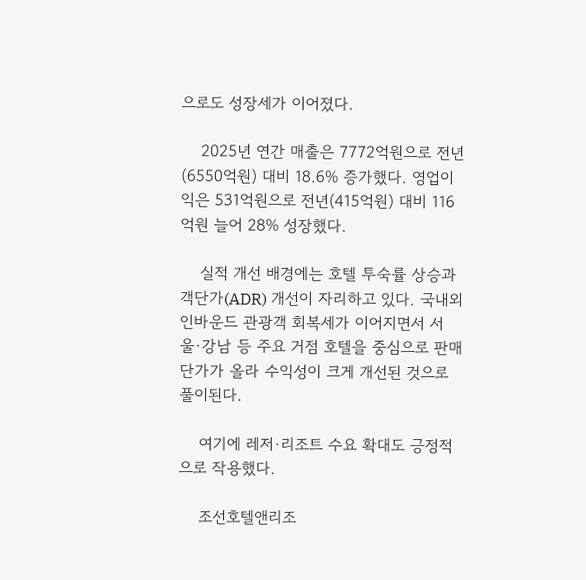으로도 성장세가 이어졌다.

    2025년 연간 매출은 7772억원으로 전년(6550억원) 대비 18.6% 증가했다. 영업이익은 531억원으로 전년(415억원) 대비 116억원 늘어 28% 성장했다.

    실적 개선 배경에는 호텔 투숙률 상승과 객단가(ADR) 개선이 자리하고 있다. 국내외 인바운드 관광객 회복세가 이어지면서 서울·강남 등 주요 거점 호텔을 중심으로 판매 단가가 올라 수익성이 크게 개선된 것으로 풀이된다.

    여기에 레저·리조트 수요 확대도 긍정적으로 작용했다.

    조선호텔앤리조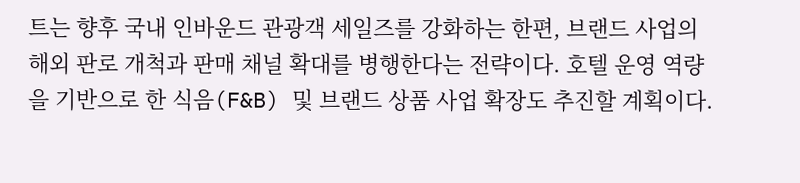트는 향후 국내 인바운드 관광객 세일즈를 강화하는 한편, 브랜드 사업의 해외 판로 개척과 판매 채널 확대를 병행한다는 전략이다. 호텔 운영 역량을 기반으로 한 식음(F&B) 및 브랜드 상품 사업 확장도 추진할 계획이다.